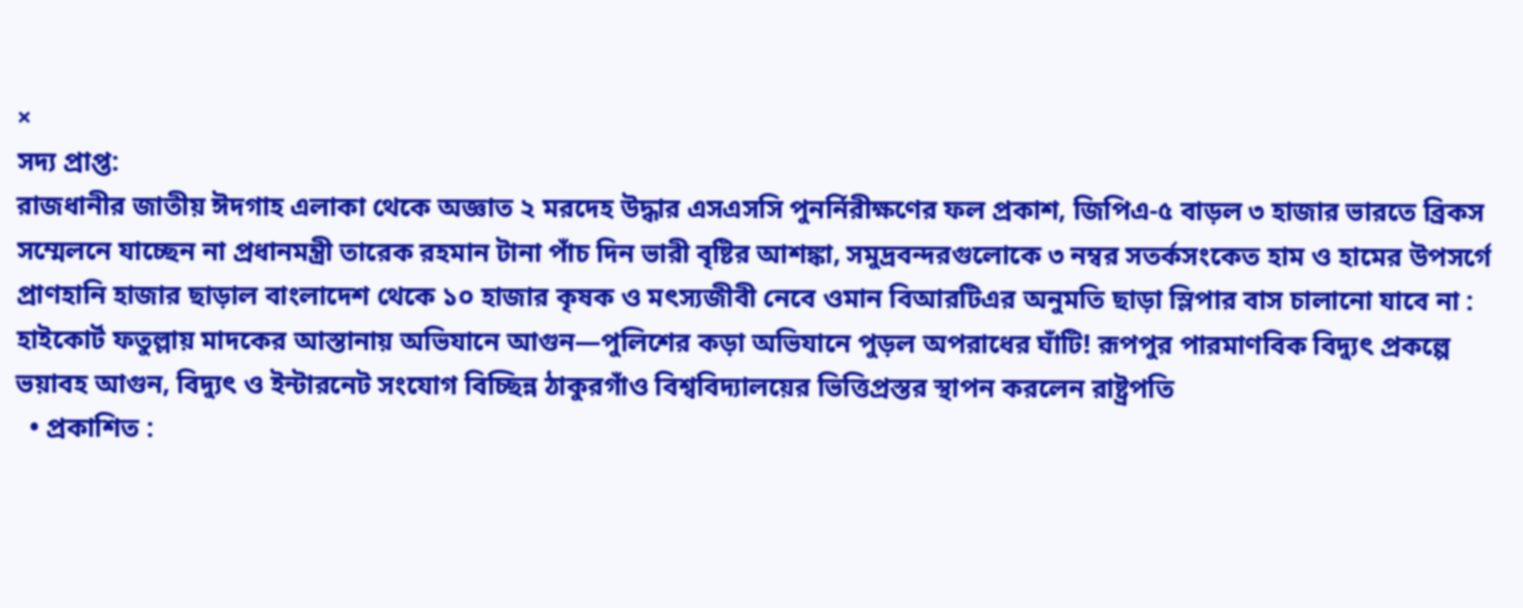×
সদ্য প্রাপ্ত:
রাজধানীর জাতীয় ঈদগাহ এলাকা থেকে অজ্ঞাত ২ মরদেহ উদ্ধার এসএসসি পুনর্নিরীক্ষণের ফল প্রকাশ, জিপিএ-৫ বাড়ল ৩ হাজার ভারতে ব্রিকস সম্মেলনে যাচ্ছেন না প্রধানমন্ত্রী তারেক রহমান টানা পাঁচ দিন ভারী বৃষ্টির আশঙ্কা, সমুদ্রবন্দরগুলোকে ৩ নম্বর সতর্কসংকেত হাম ও হামের উপসর্গে প্রাণহানি হাজার ছাড়াল বাংলাদেশ থেকে ১০ হাজার কৃষক ও মৎস্যজীবী নেবে ওমান বিআরটিএর অনুমতি ছাড়া স্লিপার বাস চালানো যাবে না : হাইকোর্ট ফতুল্লায় মাদকের আস্তানায় অভিযানে আগুন—পুলিশের কড়া অভিযানে পুড়ল অপরাধের ঘাঁটি! রূপপুর পারমাণবিক বিদ্যুৎ প্রকল্পে ভয়াবহ আগুন, বিদ্যুৎ ও ইন্টারনেট সংযোগ বিচ্ছিন্ন ঠাকুরগাঁও বিশ্ববিদ্যালয়ের ভিত্তিপ্রস্তর স্থাপন করলেন রাষ্ট্রপতি
  • প্রকাশিত :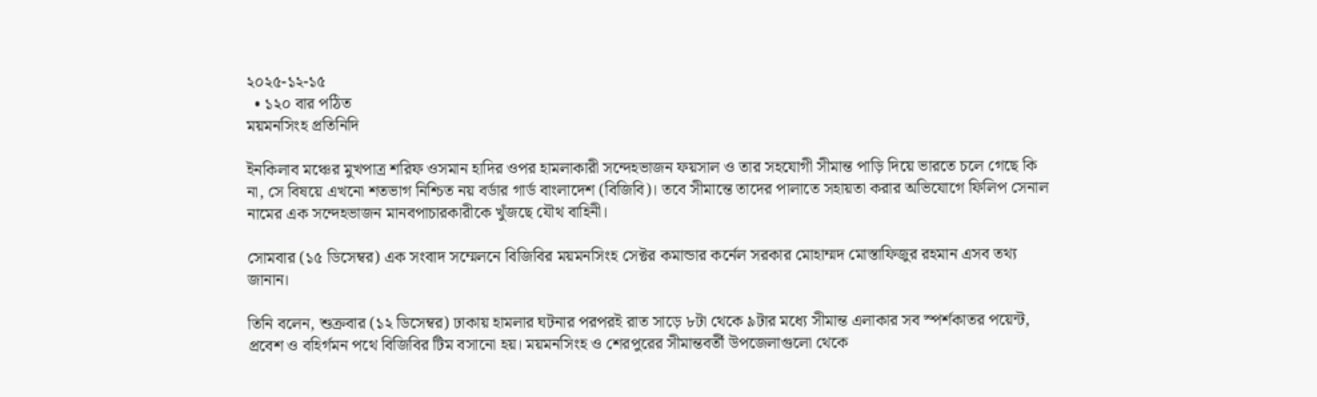২০২৫-১২-১৫
  • ১২০ বার পঠিত
ময়মনসিংহ প্রতিনিদি

ইনকিলাব মঞ্চের মুখপাত্র শরিফ ওসমান হাদির ওপর হামলাকারী সন্দেহভাজন ফয়সাল ও তার সহযোগী সীমান্ত পাড়ি দিয়ে ভারতে চলে গেছে কি না, সে বিষয়ে এখনো শতভাগ নিশ্চিত নয় বর্ডার গার্ড বাংলাদেশ (বিজিবি)। তবে সীমান্তে তাদের পালাতে সহায়তা করার অভিযোগে ফিলিপ সেনাল নামের এক সন্দেহভাজন মানবপাচারকারীকে খুঁজছে যৌথ বাহিনী।

সোমবার (১৫ ডিসেম্বর) এক সংবাদ সম্মেলনে বিজিবির ময়মনসিংহ সেক্টর কমান্ডার কর্নেল সরকার মোহাম্মদ মোস্তাফিজুর রহমান এসব তথ্য জানান।

তিনি বলেন, শুক্রবার (১২ ডিসেম্বর) ঢাকায় হামলার ঘটনার পরপরই রাত সাড়ে ৮টা থেকে ৯টার মধ্যে সীমান্ত এলাকার সব স্পর্শকাতর পয়েন্ট, প্রবেশ ও বহির্গমন পথে বিজিবির টিম বসানো হয়। ময়মনসিংহ ও শেরপুরের সীমান্তবর্তী উপজেলাগুলো থেকে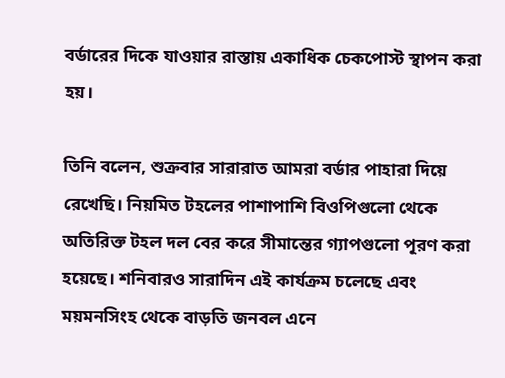বর্ডারের দিকে যাওয়ার রাস্তায় একাধিক চেকপোস্ট স্থাপন করা হয়।

তিনি বলেন, শুক্রবার সারারাত আমরা বর্ডার পাহারা দিয়ে রেখেছি। নিয়মিত টহলের পাশাপাশি বিওপিগুলো থেকে অতিরিক্ত টহল দল বের করে সীমান্তের গ্যাপগুলো পূরণ করা হয়েছে। শনিবারও সারাদিন এই কার্যক্রম চলেছে এবং ময়মনসিংহ থেকে বাড়তি জনবল এনে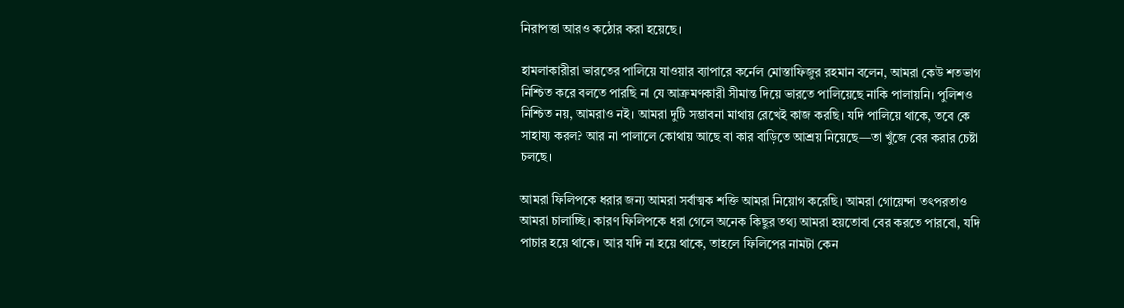নিরাপত্তা আরও কঠোর করা হয়েছে।

হামলাকারীরা ভারতের পালিয়ে যাওয়ার ব্যাপারে কর্নেল মোস্তাফিজুর রহমান বলেন, আমরা কেউ শতভাগ নিশ্চিত করে বলতে পারছি না যে আক্রমণকারী সীমান্ত দিয়ে ভারতে পালিয়েছে নাকি পালায়নি। পুলিশও নিশ্চিত নয়, আমরাও নই। আমরা দুটি সম্ভাবনা মাথায় রেখেই কাজ করছি। যদি পালিয়ে থাকে, তবে কে সাহায্য করল? আর না পালালে কোথায় আছে বা কার বাড়িতে আশ্রয় নিয়েছে—তা খুঁজে বের করার চেষ্টা চলছে।

আমরা ফিলিপকে ধরার জন্য আমরা সর্বাত্মক শক্তি আমরা নিয়োগ করেছি। আমরা গোয়েন্দা তৎপরতাও আমরা চালাচ্ছি। কারণ ফিলিপকে ধরা গেলে অনেক কিছুর তথ্য আমরা হয়তোবা বের করতে পারবো, যদি পাচার হয়ে থাকে। আর যদি না হয়ে থাকে, তাহলে ফিলিপের নামটা কেন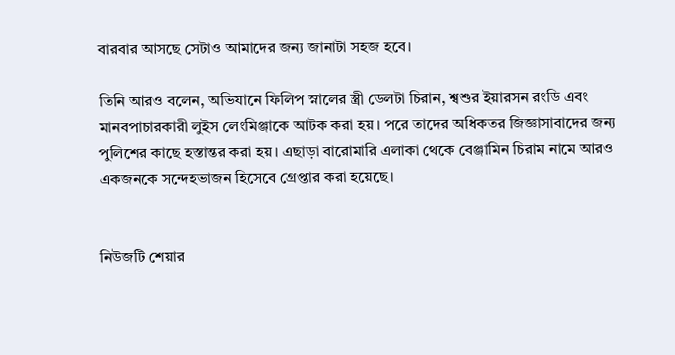বারবার আসছে সেটাও আমাদের জন্য জানাটা সহজ হবে।

তিনি আরও বলেন, অভিযানে ফিলিপ স্নালের স্ত্রী ডেলটা চিরান, শ্বশুর ইয়ারসন রংডি এবং মানবপাচারকারী লুইস লেংমিঞ্জাকে আটক করা হয়। পরে তাদের অধিকতর জিজ্ঞাসাবাদের জন্য পুলিশের কাছে হস্তান্তর করা হয়। এছাড়া বারোমারি এলাকা থেকে বেঞ্জামিন চিরাম নামে আরও একজনকে সন্দেহভাজন হিসেবে গ্রেপ্তার করা হয়েছে।


নিউজটি শেয়ার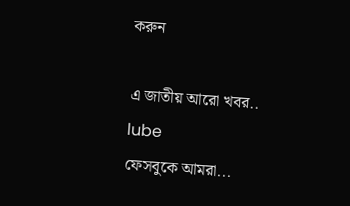করুন

এ জাতীয় আরো খবর..
lube
ফেসবুকে আমরা...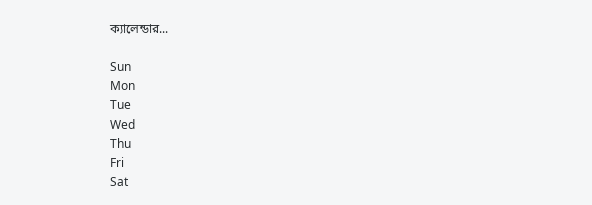ক্যালেন্ডার...

Sun
Mon
Tue
Wed
Thu
Fri
Sat